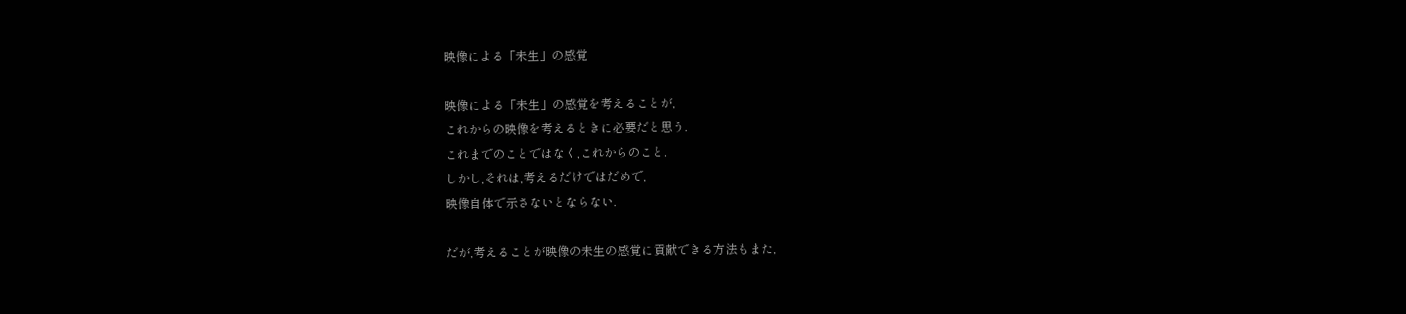映像による「未生」の感覚

映像による「未生」の感覚を考えることが,
これからの映像を考えるときに必要だと思う.
これまでのことではなく,これからのこと.
しかし,それは,考えるだけではだめで,
映像自体で示さないとならない.

だが,考えることが映像の未生の感覚に貢献できる方法もまた,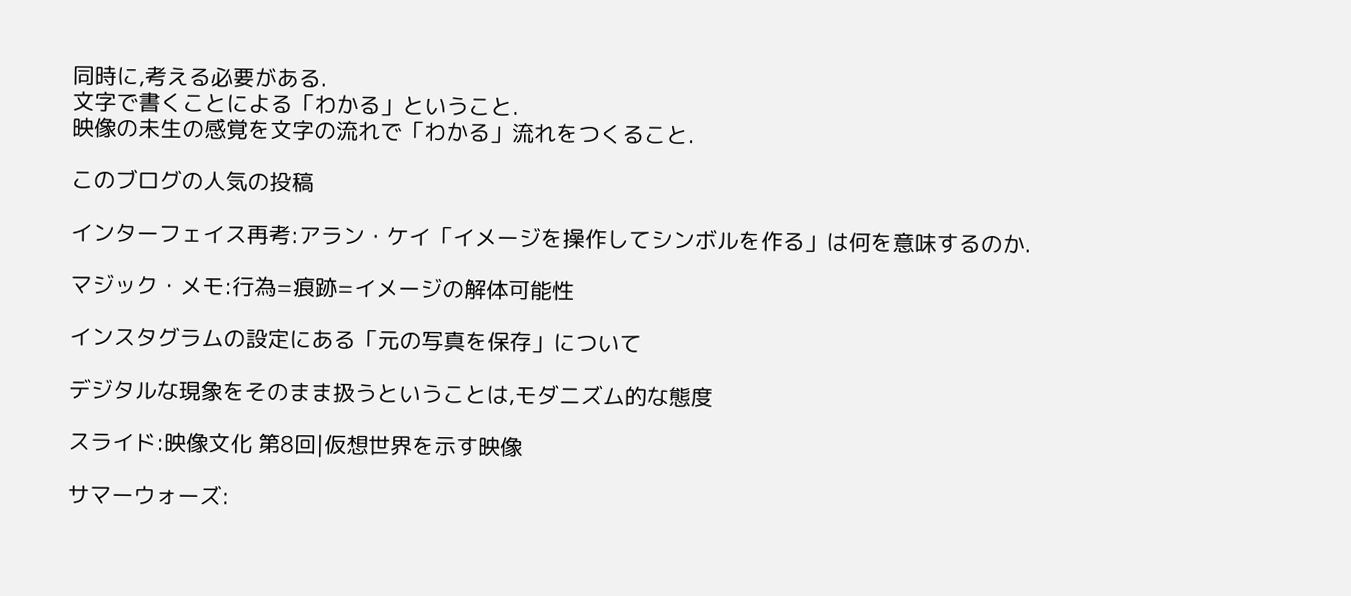同時に,考える必要がある.
文字で書くことによる「わかる」ということ.
映像の未生の感覚を文字の流れで「わかる」流れをつくること.

このブログの人気の投稿

インターフェイス再考:アラン・ケイ「イメージを操作してシンボルを作る」は何を意味するのか.

マジック・メモ:行為=痕跡=イメージの解体可能性

インスタグラムの設定にある「元の写真を保存」について

デジタルな現象をそのまま扱うということは,モダニズム的な態度

スライド:映像文化 第8回|仮想世界を示す映像

サマーウォーズ: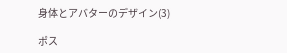身体とアバターのデザイン(3)

ポス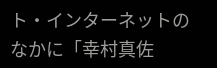ト・インターネットのなかに「幸村真佐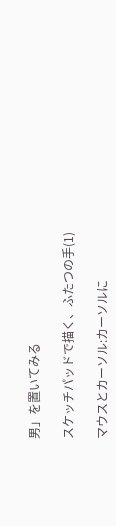男」を置いてみる

スケッチパッドで描く、ふたつの手(1)

マウスとカーソル:カーソルに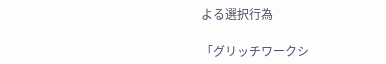よる選択行為

「グリッチワークシ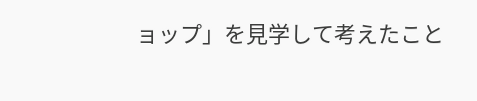ョップ」を見学して考えたこと